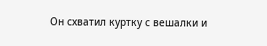Он схватил куртку с вешалки и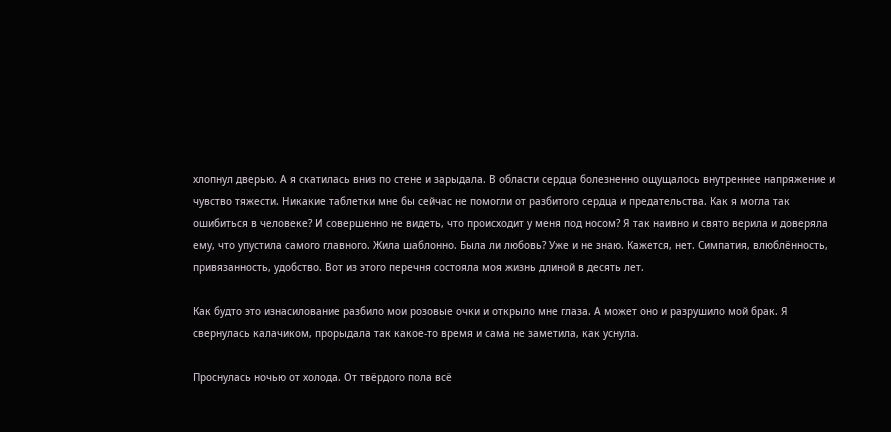хлопнул дверью. А я скатилась вниз по стене и зарыдала. В области сердца болезненно ощущалось внутреннее напряжение и чувство тяжести. Никакие таблетки мне бы сейчас не помогли от разбитого сердца и предательства. Как я могла так ошибиться в человеке? И совершенно не видеть, что происходит у меня под носом? Я так наивно и свято верила и доверяла ему, что упустила самого главного. Жила шаблонно. Была ли любовь? Уже и не знаю. Кажется, нет. Симпатия, влюблённость, привязанность, удобство. Вот из этого перечня состояла моя жизнь длиной в десять лет.

Как будто это изнасилование разбило мои розовые очки и открыло мне глаза. А может оно и разрушило мой брак. Я свернулась калачиком, прорыдала так какое-то время и сама не заметила, как уснула.

Проснулась ночью от холода. От твёрдого пола всё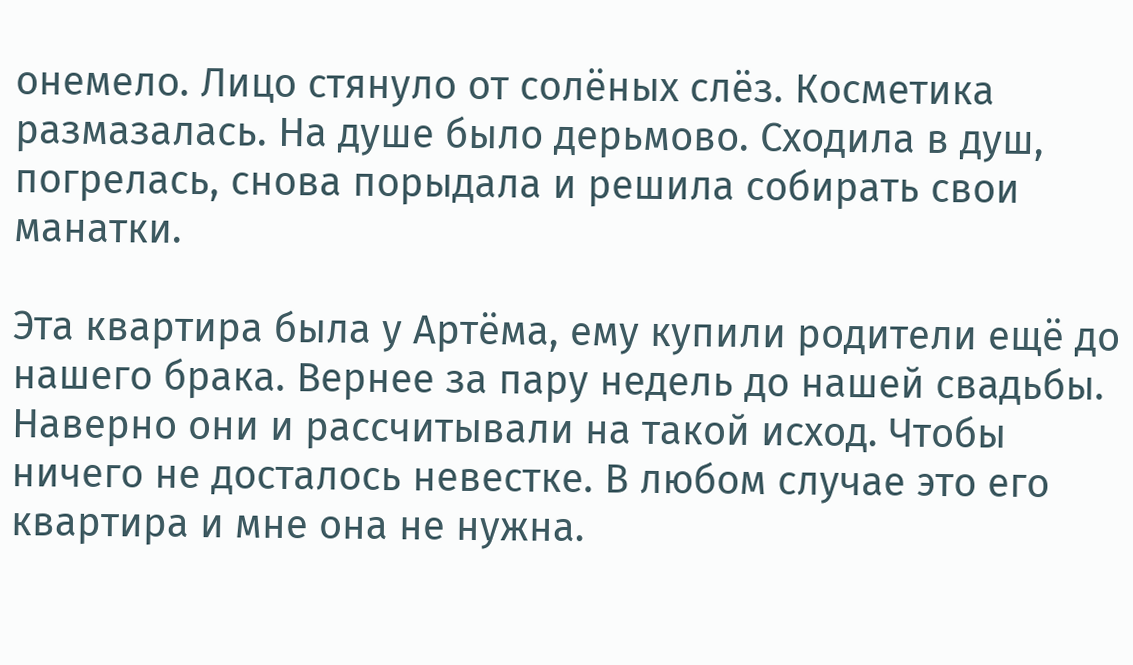онемело. Лицо стянуло от солёных слёз. Косметика размазалась. На душе было дерьмово. Сходила в душ, погрелась, снова порыдала и решила собирать свои манатки.

Эта квартира была у Артёма, ему купили родители ещё до нашего брака. Вернее за пару недель до нашей свадьбы. Наверно они и рассчитывали на такой исход. Чтобы ничего не досталось невестке. В любом случае это его квартира и мне она не нужна.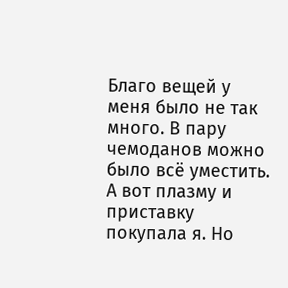Благо вещей у меня было не так много. В пару чемоданов можно было всё уместить. А вот плазму и приставку покупала я. Но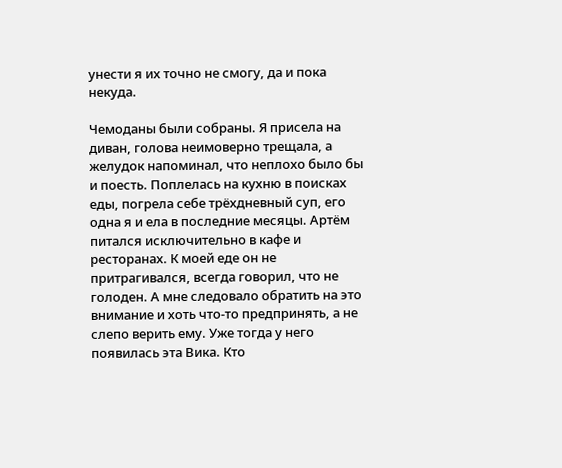унести я их точно не смогу, да и пока некуда.

Чемоданы были собраны. Я присела на диван, голова неимоверно трещала, а желудок напоминал, что неплохо было бы и поесть. Поплелась на кухню в поисках еды, погрела себе трёхдневный суп, его одна я и ела в последние месяцы. Артём питался исключительно в кафе и ресторанах. К моей еде он не притрагивался, всегда говорил, что не голоден. А мне следовало обратить на это внимание и хоть что-то предпринять, а не слепо верить ему. Уже тогда у него появилась эта Вика. Кто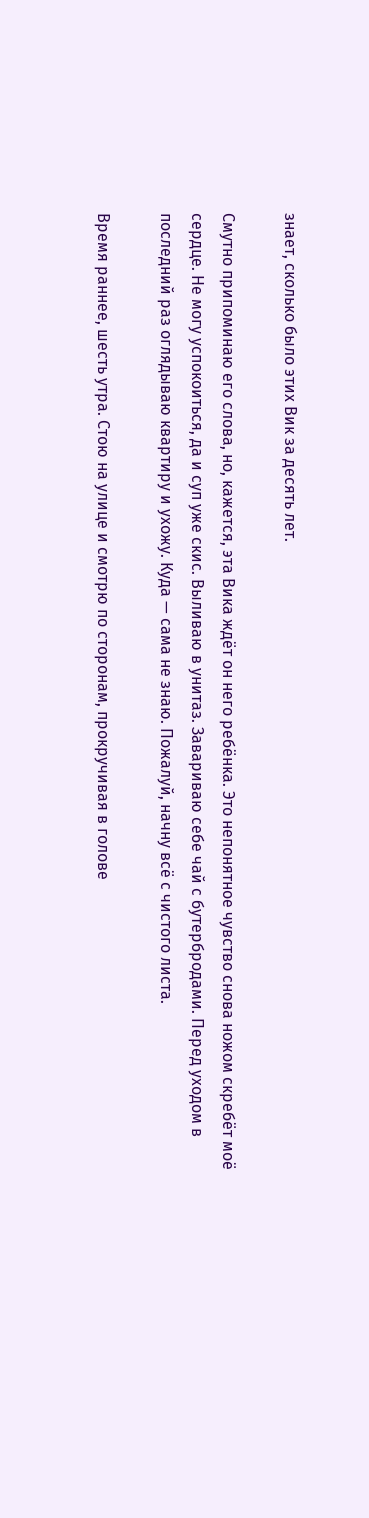знает, сколько было этих Вик за десять лет.

Смутно припоминаю его слова, но, кажется, эта Вика ждёт он него ребёнка. Это непонятное чувство снова ножом скребёт моё сердце. Не могу успокоиться, да и суп уже скис. Выливаю в унитаз. Завариваю себе чай с бутербродами. Перед уходом в последний раз оглядываю квартиру и ухожу. Куда — сама не знаю. Пожалуй, начну всё с чистого листа.

Время раннее, шесть утра. Стою на улице и смотрю по сторонам, прокручивая в голове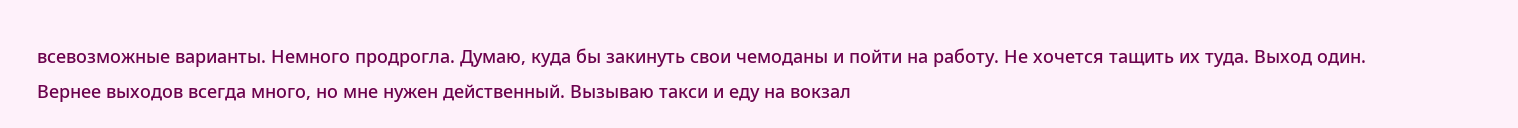всевозможные варианты. Немного продрогла. Думаю, куда бы закинуть свои чемоданы и пойти на работу. Не хочется тащить их туда. Выход один. Вернее выходов всегда много, но мне нужен действенный. Вызываю такси и еду на вокзал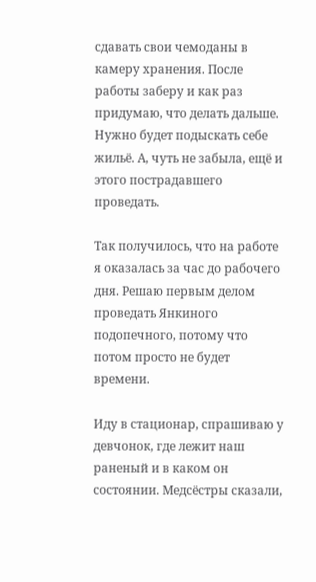сдавать свои чемоданы в камеру хранения. После работы заберу и как раз придумаю, что делать дальше. Нужно будет подыскать себе жильё. А, чуть не забыла, ещё и этого пострадавшего проведать.

Так получилось, что на работе я оказалась за час до рабочего дня. Решаю первым делом проведать Янкиного подопечного, потому что потом просто не будет времени.

Иду в стационар, спрашиваю у девчонок, где лежит наш раненый и в каком он состоянии. Медсёстры сказали,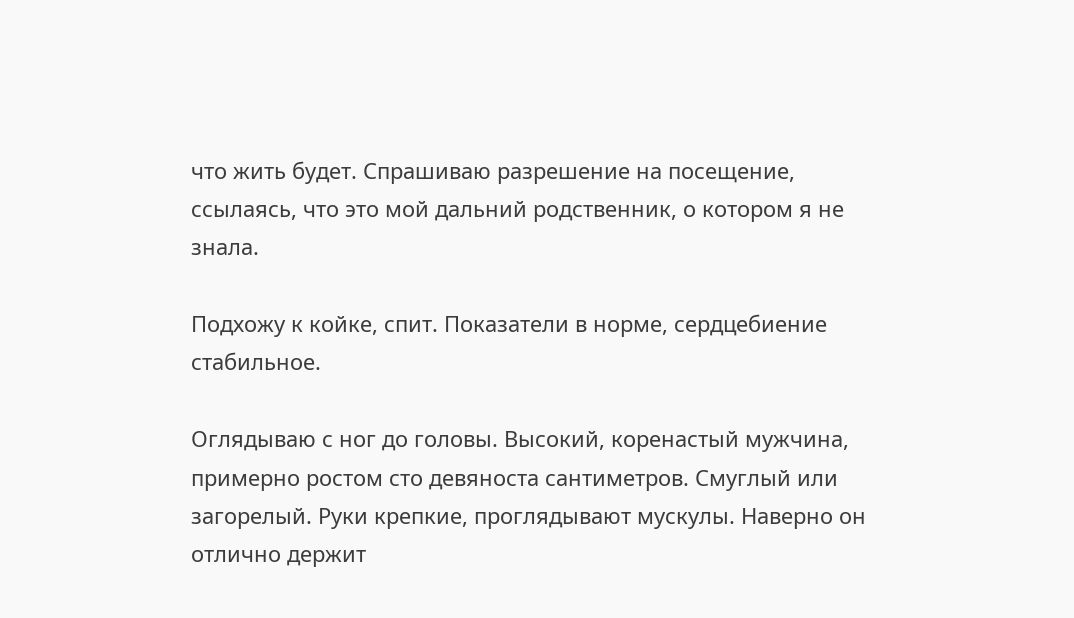что жить будет. Спрашиваю разрешение на посещение, ссылаясь, что это мой дальний родственник, о котором я не знала.

Подхожу к койке, спит. Показатели в норме, сердцебиение стабильное.

Оглядываю с ног до головы. Высокий, коренастый мужчина, примерно ростом сто девяноста сантиметров. Смуглый или загорелый. Руки крепкие, проглядывают мускулы. Наверно он отлично держит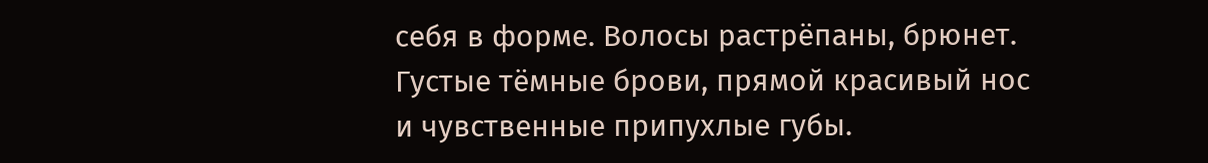себя в форме. Волосы растрёпаны, брюнет. Густые тёмные брови, прямой красивый нос и чувственные припухлые губы.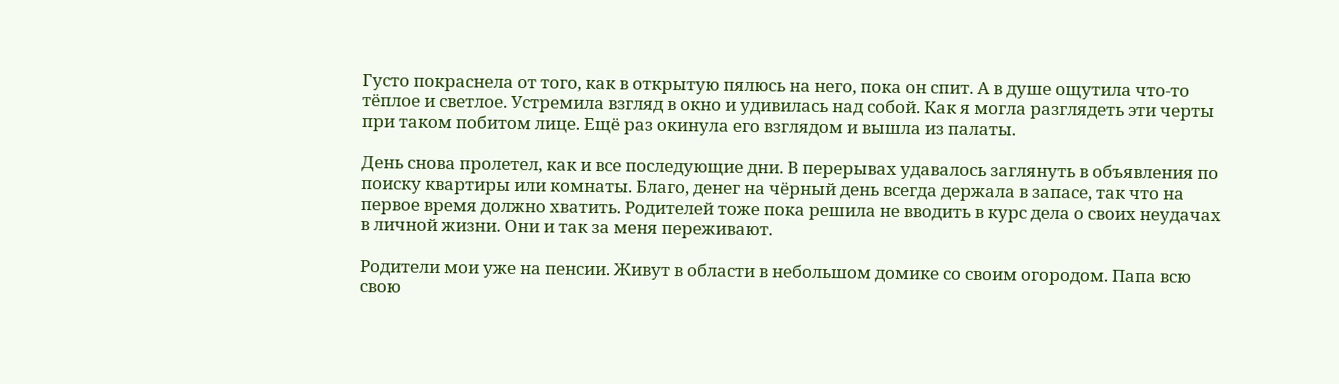Густо покраснела от того, как в открытую пялюсь на него, пока он спит. А в душе ощутила что-то тёплое и светлое. Устремила взгляд в окно и удивилась над собой. Как я могла разглядеть эти черты при таком побитом лице. Ещё раз окинула его взглядом и вышла из палаты.

День снова пролетел, как и все последующие дни. В перерывах удавалось заглянуть в объявления по поиску квартиры или комнаты. Благо, денег на чёрный день всегда держала в запасе, так что на первое время должно хватить. Родителей тоже пока решила не вводить в курс дела о своих неудачах в личной жизни. Они и так за меня переживают.

Родители мои уже на пенсии. Живут в области в небольшом домике со своим огородом. Папа всю свою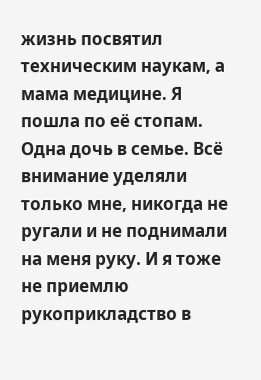жизнь посвятил техническим наукам, а мама медицине. Я пошла по её стопам. Одна дочь в семье. Всё внимание уделяли только мне, никогда не ругали и не поднимали на меня руку. И я тоже не приемлю рукоприкладство в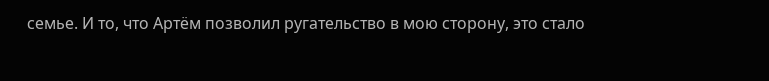семье. И то, что Артём позволил ругательство в мою сторону, это стало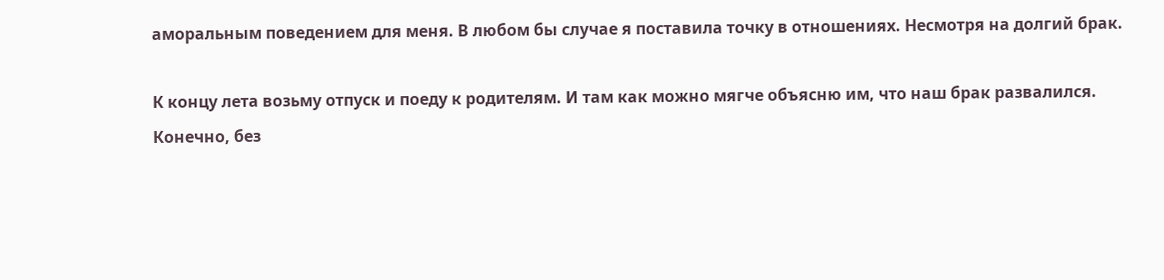аморальным поведением для меня. В любом бы случае я поставила точку в отношениях. Несмотря на долгий брак.

К концу лета возьму отпуск и поеду к родителям. И там как можно мягче объясню им, что наш брак развалился. Конечно, без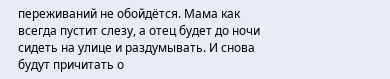переживаний не обойдётся. Мама как всегда пустит слезу, а отец будет до ночи сидеть на улице и раздумывать. И снова будут причитать о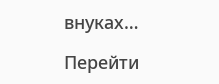внуках…

Перейти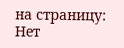на страницу:
Нет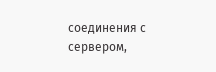соединения с сервером,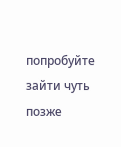попробуйте зайти чуть позже